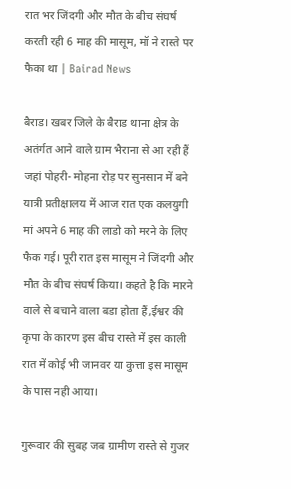रात भर जिंदगी और मौत के बीच संघर्ष करती रही 6 माह की मासूम, मॉ ने रास्ते पर फैका था | Bairad News

बैराड। खबर जिले के बैराड थाना क्षेत्र के अतंर्गत आने वाले ग्राम भैराना से आ रही हैं जहां पोहरी- मोहना रोड़ पर सुनसान में बने यात्री प्रतीक्षालय में आज रात एक कलयुगी मां अपने 6 माह की लाडो को मरने के लिए फैक गई। पूरी रात इस मासूम ने जिंदगी और मौत के बीच संघर्ष किया। कहते है कि मारने वाले से बचाने वाला बडा होता हैं,ईश्वर की कृपा के कारण इस बीच रास्ते में इस काली रात में कोई भी जानवर या कुत्ता इस मासूम के पास नही आया।

गुरूवार की सुबह जब ग्रामीण रास्ते से गुजर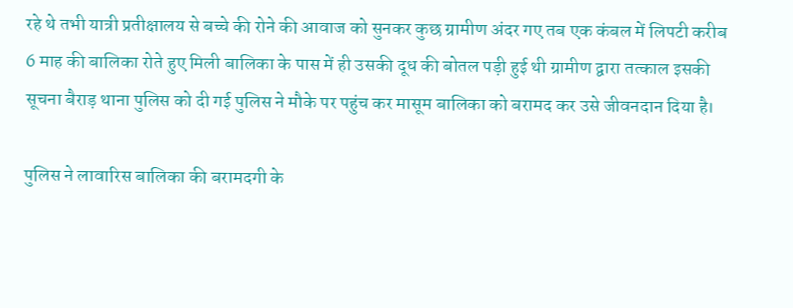रहे थे तभी यात्री प्रतीक्षालय से बच्चे की रोने की आवाज को सुनकर कुछ ग्रामीण अंदर गए तब एक कंबल में लिपटी करीब 6 माह की बालिका रोते हुए मिली बालिका के पास में ही उसकी दूध की बोतल पड़ी हुई थी ग्रामीण द्वारा तत्काल इसकी सूचना बैराड़ थाना पुलिस को दी गई पुलिस ने मौके पर पहुंच कर मासूम बालिका को बरामद कर उसे जीवनदान दिया है।

पुलिस ने लावारिस बालिका की बरामदगी के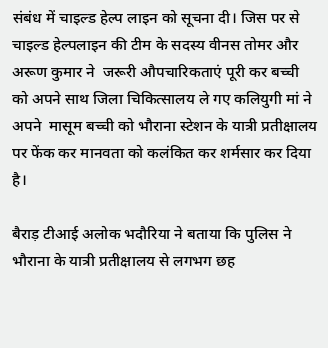संबंध में चाइल्ड हेल्प लाइन को सूचना दी। जिस पर से चाइल्ड हेल्पलाइन की टीम के सदस्य वीनस तोमर और अरूण कुमार ने  जरूरी औपचारिकताएं पूरी कर बच्ची को अपने साथ जिला चिकित्सालय ले गए कलियुगी मां ने अपने  मासूम बच्ची को भौराना स्टेशन के यात्री प्रतीक्षालय पर फेंक कर मानवता को कलंकित कर शर्मसार कर दिया है।

बैराड़ टीआई अलोक भदौरिया ने बताया कि पुलिस ने भौराना के यात्री प्रतीक्षालय से लगभग छह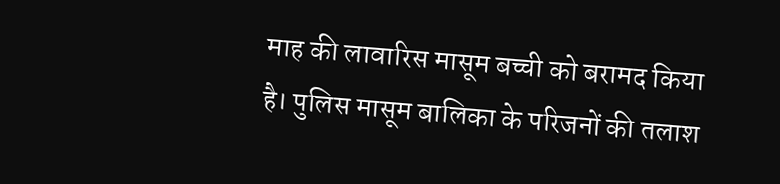माह की लावारिस मासूम बच्ची को बरामद किया है। पुलिस मासूम बालिका के परिजनों की तलाश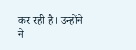कर रही है। उन्होंने ने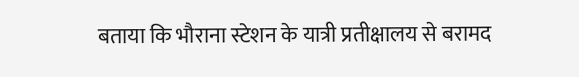बताया कि भौराना स्टेशन के यात्री प्रतीक्षालय से बरामद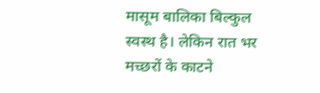मासूम बालिका बिल्कुल स्वस्थ है। लेकिन रात भर मच्छरों के काटने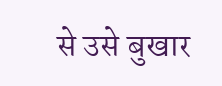से उसे बुखार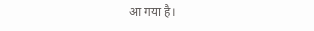आ गया है।